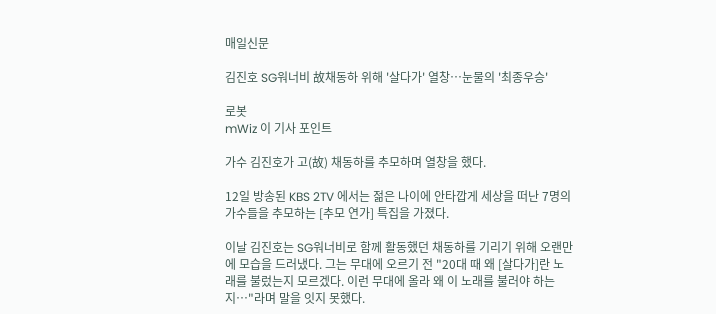매일신문

김진호 SG워너비 故채동하 위해 '살다가' 열창…눈물의 '최종우승'

로봇
mWiz 이 기사 포인트

가수 김진호가 고(故) 채동하를 추모하며 열창을 했다.

12일 방송된 KBS 2TV 에서는 젊은 나이에 안타깝게 세상을 떠난 7명의 가수들을 추모하는 [추모 연가] 특집을 가졌다.

이날 김진호는 SG워너비로 함께 활동했던 채동하를 기리기 위해 오랜만에 모습을 드러냈다. 그는 무대에 오르기 전 "20대 때 왜 [살다가]란 노래를 불렀는지 모르겠다. 이런 무대에 올라 왜 이 노래를 불러야 하는지…"라며 말을 잇지 못했다.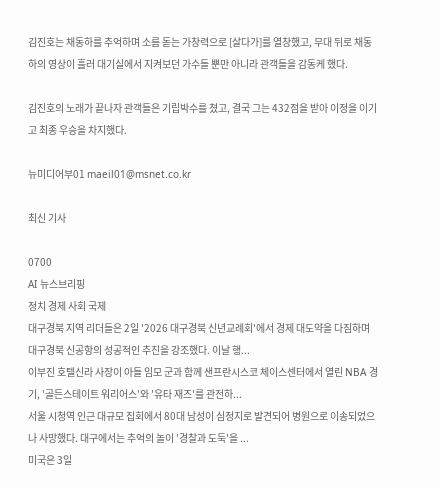김진호는 채동하를 추억하며 소름 돋는 가창력으로 [살다가]를 열창했고, 무대 뒤로 채동하의 영상이 흘러 대기실에서 지켜보던 가수들 뿐만 아니라 관객들을 감동케 했다.

김진호의 노래가 끝나자 관객들은 기립박수를 쳤고, 결국 그는 432점을 받아 이정을 이기고 최종 우승을 차지했다.

뉴미디어부01 maeil01@msnet.co.kr

최신 기사

0700
AI 뉴스브리핑
정치 경제 사회 국제
대구경북 지역 리더들은 2일 '2026 대구경북 신년교례회'에서 경제 대도약을 다짐하며 대구경북 신공항의 성공적인 추진을 강조했다. 이날 행...
이부진 호텔신라 사장이 아들 임모 군과 함께 샌프란시스코 체이스센터에서 열린 NBA 경기, '골든스테이트 워리어스'와 '유타 재즈'를 관전하...
서울 시청역 인근 대규모 집회에서 80대 남성이 심정지로 발견되어 병원으로 이송되었으나 사망했다. 대구에서는 추억의 놀이 '경찰과 도둑'을 ...
미국은 3일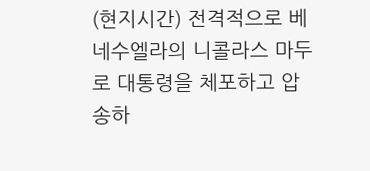(현지시간) 전격적으로 베네수엘라의 니콜라스 마두로 대통령을 체포하고 압송하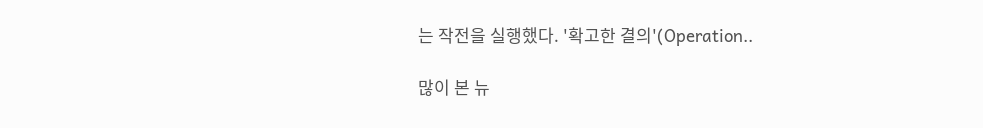는 작전을 실행했다. '확고한 결의'(Operation..

많이 본 뉴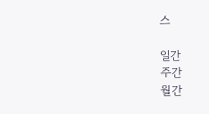스

일간
주간
월간